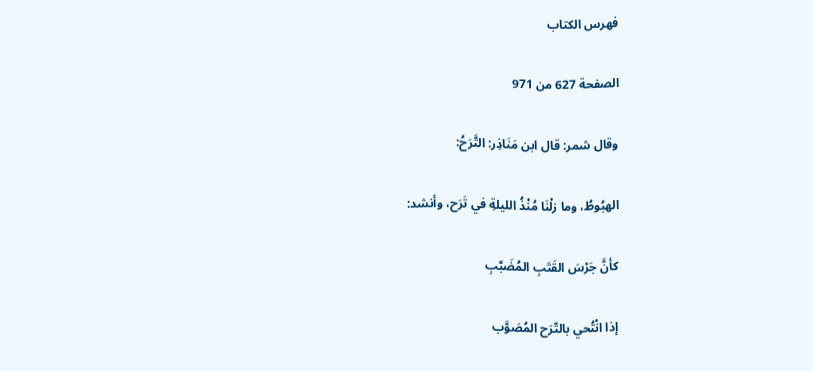فهرس الكتاب

الصفحة 627 من 971

وقال شمر: قال ابن مَنَاذِر: التَّرَحُ:

الهبُوطُ، وما زلْنَا مُنْذُ الليلةِ في تَرَح، وأنشد:

كأنَّ جَرْسَ القَتَبِ المُضَبَّبِ

إذا انْتُحي بالتّرَح المُصَوَّب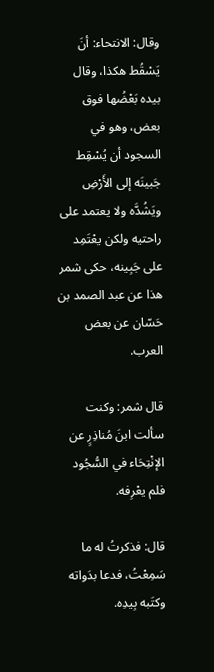وقال: الانتحاء: أنَ يَسْقُط هكذا، وقال بيده بَعْضُها فوق بعض، وهو في السجود أن يُسْقِط جَبينَه إلى الأَرْضِ ويَشُدَّه ولا يعتمد على راحتيه ولكن يعْتَمِد على جَبِينه، حكى شمر هذا عن عبد الصمد بن حَسّان عن بعض العرب.

قال شمر: وكنت سألت ابنَ مُناذِرٍ عن الإنْتِحَاء في السُّجُود فلم يعْرِفه.

قال: فذكرتُ له ما سَمِعْتُ، فدعا بدَواته وكتَبه بِيدِه.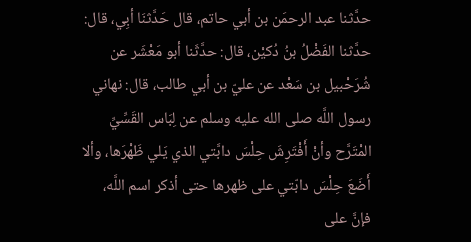حدَّثنا عبد الرحمَن بن أبي حاتم، قال حَدَّثنَا أبِي، قال: حدَّثنا الفَضْلُ بنُ دُكيْن، قال: حدَّثَنا أبو مَعْشَر عن شُرَحْبيل بن سَعْد عن عليّ بن أبي طالب، قال: نهاني رسول اللَّه صلى الله عليه وسلم عن لِبَاس القَسِّيِّ المْتَرَّح وأنْ أَفْتَرِشَ حِلْسَ دابَّتي الذي يَلي ظَهْرَها، وألا أَضَعَ حِلْسَ دابّتي على ظهرها حتى أذكر اسم اللَّه، فإنَّ على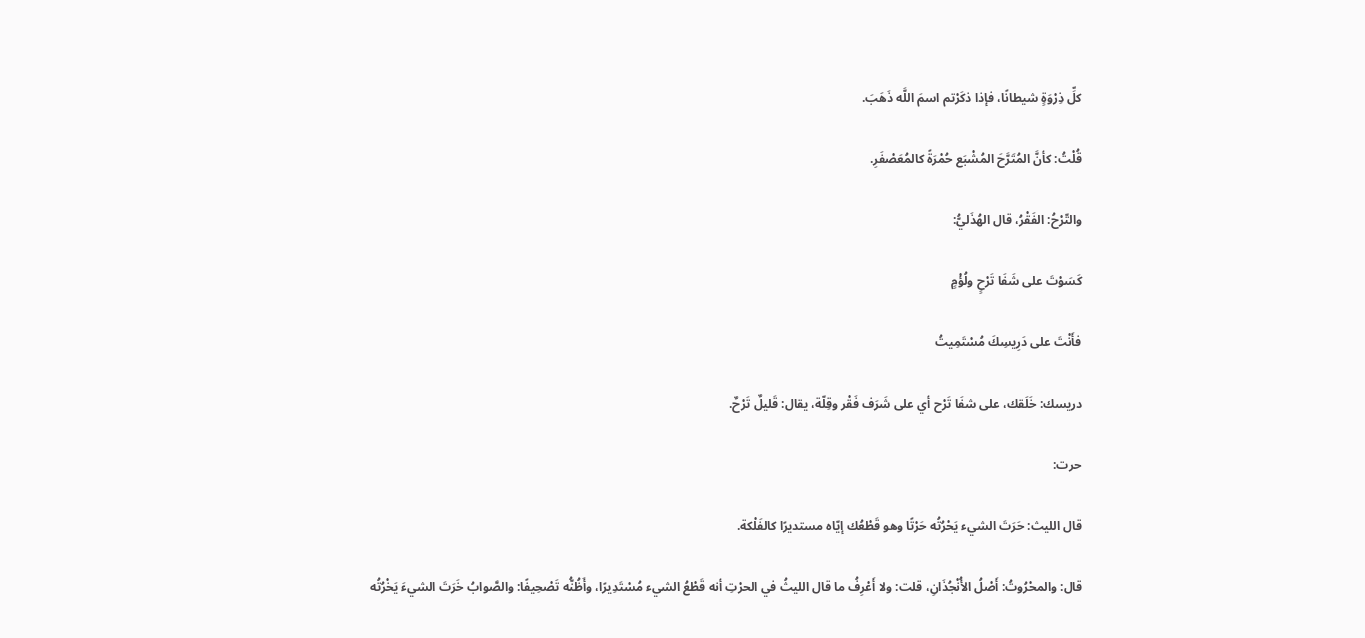كلِّ ذِرْوَةٍ شيطانًا، فإذا ذكَرْتم اسمَ اللَّه ذَهَبَ.

قُلْتُ: كأنَّ المُتَرَّحَ المُشْبَع حُمْرَةً كالمُعَصْفَرِ.

والتّرْحُ: الفَقْرُ، قال الهُذَليُّ:

كَسَوْتَ على شَفَا تَرْحٍ ولُؤْمٍ

فأَنْتَ على دَرِيسِكَ مُسْتَمِيتُ

دريسك: خَلَقك، على شفَا تَرْح أي على شَرَف فَقْر وقِلّة، يقال: قَليلٌ تَرْحٌ.

حرت:

قال الليث: حَرَتَ الشيء يَحْرُتُه حَرْتًا وهو قَطْعُك إيّاه مستديرًا كالفَلْكة.

قال: والمحْرُوتُ: أَصْلُ الأُنْجُذَانِ، قلت: ولا أَعْرِفُ ما قال الليثُ في الحرْتِ أنه قَطْعُ الشيء مُسْتَدِيرًا، وأَظُنُّه تَصْحِيفًا: والصَّوابُ خَرَتَ الشيءَ يَخْرُتُه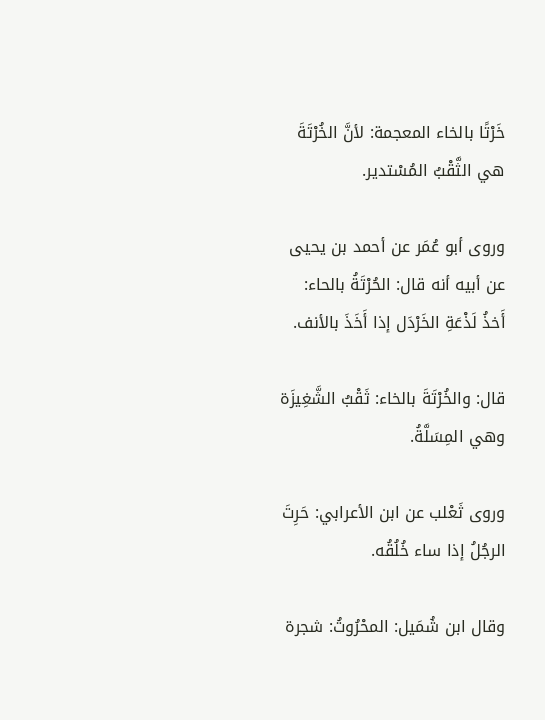خَرْتًا بالخاء المعجمة: لأنَّ الخُرْتَةَ هي الثَّقْبُ المُسْتدير.

وروى أبو عُمَر عن أحمد بن يحيى عن أبيه أنه قال: الحُرْتَةُ بالحاء: أَخذُ لَذْعَةِ الخَرْدَل إذا أَخَذَ بالأنف.

قال: والخُرْتَةَ بالخاء: ثَقْبُ الشَّغِيزَة وهي المِسَلَّةُ.

وروى ثَعْلب عن ابن الأعرابي: حَرِتَ الرجُلُ إذا ساء خُلُقُه.

وقال ابن شُمَيل: المحْرُوتُ: شجرة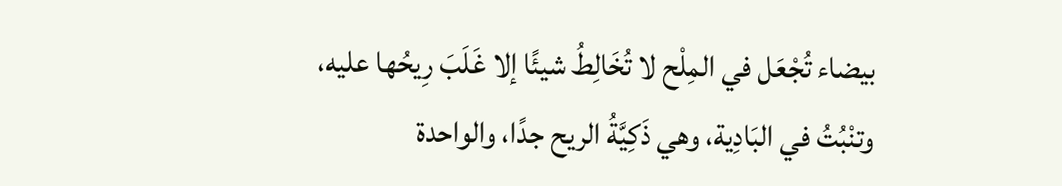بيضاء تُجْعَل في المِلْح لا تُخَالِطُ شيئًا إلا غَلَبَ رِيحُها عليه، وتنْبُتُ في البَادِية، وهي ذَكِيَّةُ الريح جدًا، والواحدة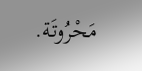مَحْرُوتَة.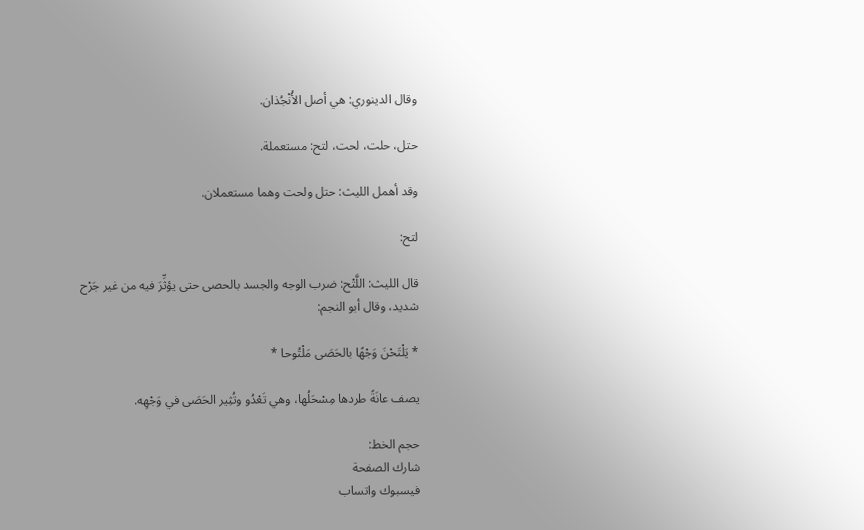وقال الدينوري: هي أصل الأُنْجُذان.

حتل، حلت، لحت، لتح: مستعملة.

وقد أهمل الليث: حتل ولحت وهما مستعملان.

لتح:

قال الليث: اللَّتْح: ضرب الوجه والجسد بالحصى حتى يؤثِّرَ فيه من غير جَرْح شديد، وقال أبو النجم:

* يَلْتَحْنَ وَجْهًا بالحَصَى مَلْتُوحا *

يصف عانَةً طردها مِسْحَلُها، وهي تَعْدُو وتُثِير الحَصَى في وَجْهِه.

حجم الخط:
شارك الصفحة
فيسبوك واتساب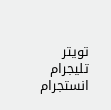تويتر تليجرام انستجرام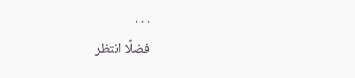. . .
فضلًا انتظر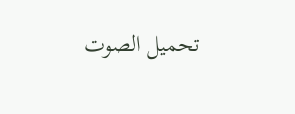تحميل الصوت